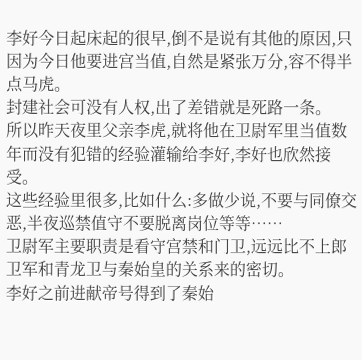李好今日起床起的很早,倒不是说有其他的原因,只因为今日他要进宫当值,自然是紧张万分,容不得半点马虎。
封建社会可没有人权,出了差错就是死路一条。
所以昨天夜里父亲李虎,就将他在卫尉军里当值数年而没有犯错的经验灌输给李好,李好也欣然接受。
这些经验里很多,比如什么:多做少说,不要与同僚交恶,半夜巡禁值守不要脱离岗位等等……
卫尉军主要职责是看守宫禁和门卫,远远比不上郎卫军和青龙卫与秦始皇的关系来的密切。
李好之前进献帝号得到了秦始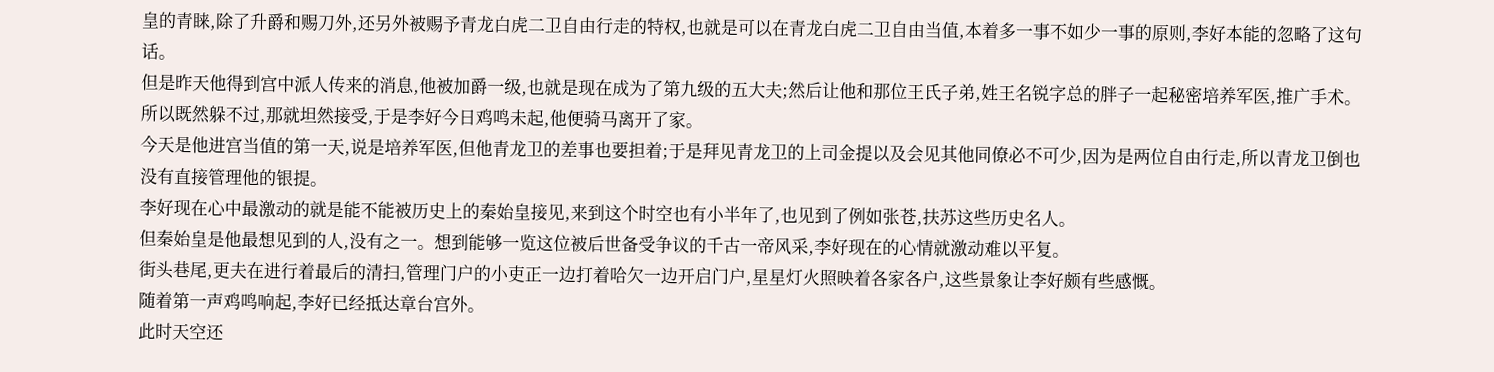皇的青睐,除了升爵和赐刀外,还另外被赐予青龙白虎二卫自由行走的特权,也就是可以在青龙白虎二卫自由当值,本着多一事不如少一事的原则,李好本能的忽略了这句话。
但是昨天他得到宫中派人传来的消息,他被加爵一级,也就是现在成为了第九级的五大夫;然后让他和那位王氏子弟,姓王名锐字总的胖子一起秘密培养军医,推广手术。
所以既然躲不过,那就坦然接受,于是李好今日鸡鸣未起,他便骑马离开了家。
今天是他进宫当值的第一天,说是培养军医,但他青龙卫的差事也要担着;于是拜见青龙卫的上司金提以及会见其他同僚必不可少,因为是两位自由行走,所以青龙卫倒也没有直接管理他的银提。
李好现在心中最激动的就是能不能被历史上的秦始皇接见,来到这个时空也有小半年了,也见到了例如张苍,扶苏这些历史名人。
但秦始皇是他最想见到的人,没有之一。想到能够一览这位被后世备受争议的千古一帝风采,李好现在的心情就激动难以平复。
街头巷尾,更夫在进行着最后的清扫,管理门户的小吏正一边打着哈欠一边开启门户,星星灯火照映着各家各户,这些景象让李好颇有些感慨。
随着第一声鸡鸣响起,李好已经抵达章台宫外。
此时天空还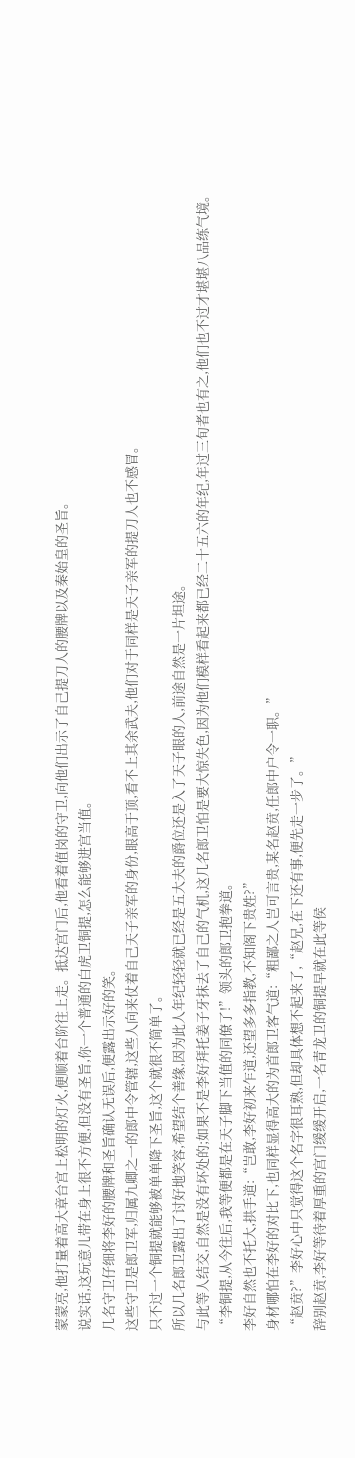蒙蒙亮,他打量着高大章台宫上松明的灯火,便顺着台阶往上走。抵达宫门后,他看着值岗的守卫,向他们出示了自己提刀人的腰牌以及秦始皇的圣旨。
说实话,这玩意儿带在身上很不方便,但没有圣旨,你一个普通的白虎卫铜提,怎么能够进宫当值。
几名守卫仔细将李好的腰牌和圣旨确认无误后,便露出示好的笑。
这些守卫是郎卫军,归属九卿之一的郎中令管辖,这些人向来仗着自己天子亲军的身份,眼高于顶,看不上其余武夫,他们对于同样是天子亲军的提刀人也不感冒。
只不过一个铜提就能够被单单降下圣旨,这个就很不简单了。
所以几名郎卫露出了讨好地笑容,希望结个善缘,因为此人年纪轻轻就已经是五大夫的爵位还是入了天子眼的人,前途自然是一片坦途。
与此等人结交,自然是没有坏处的;如果不是李好拜托姜子牙抹去了自己的气机,这几名郎卫怕是要大惊失色,因为他们模样看起来都已经二十五六的年纪,年过三旬者也有之,他们也不过才堪堪八品练气境。
“李铜提,从今往后,我等便都是在天子脚下当值的同僚了!”领头的郎卫抱拳道。
李好自然也不托大,拱手道:“岂敢,李好初来乍道,还望多多指教,不知阁下贵姓?”
身材哪怕在李好的对比下,也同样显得高大的为首郎卫客气道:“粗鄙之人岂可言贵,某名赵贲,任郎中户令一职。”
“赵贲?”李好心中只觉得这个名字很耳熟,但却具体想不起来了,“赵兄,在下还有事,便先走一步了。”
辞别赵贲,李好等待着厚重的宫门缓缓开启,一名青龙卫的铜提早就在此等侯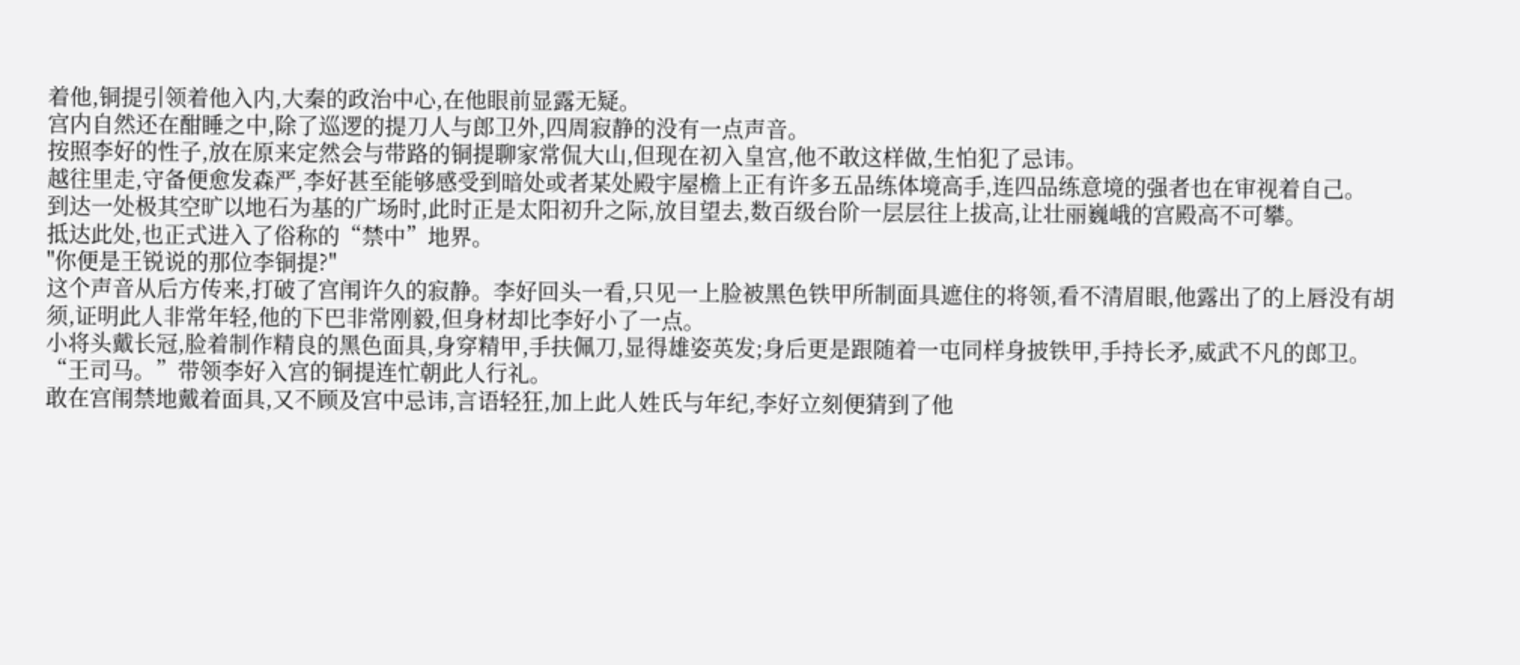着他,铜提引领着他入内,大秦的政治中心,在他眼前显露无疑。
宫内自然还在酣睡之中,除了巡逻的提刀人与郎卫外,四周寂静的没有一点声音。
按照李好的性子,放在原来定然会与带路的铜提聊家常侃大山,但现在初入皇宫,他不敢这样做,生怕犯了忌讳。
越往里走,守备便愈发森严,李好甚至能够感受到暗处或者某处殿宇屋檐上正有许多五品练体境高手,连四品练意境的强者也在审视着自己。
到达一处极其空旷以地石为基的广场时,此时正是太阳初升之际,放目望去,数百级台阶一层层往上拔高,让壮丽巍峨的宫殿高不可攀。
抵达此处,也正式进入了俗称的“禁中”地界。
"你便是王锐说的那位李铜提?"
这个声音从后方传来,打破了宫闱许久的寂静。李好回头一看,只见一上脸被黑色铁甲所制面具遮住的将领,看不清眉眼,他露出了的上唇没有胡须,证明此人非常年轻,他的下巴非常刚毅,但身材却比李好小了一点。
小将头戴长冠,脸着制作精良的黑色面具,身穿精甲,手扶佩刀,显得雄姿英发;身后更是跟随着一屯同样身披铁甲,手持长矛,威武不凡的郎卫。
“王司马。”带领李好入宫的铜提连忙朝此人行礼。
敢在宫闱禁地戴着面具,又不顾及宫中忌讳,言语轻狂,加上此人姓氏与年纪,李好立刻便猜到了他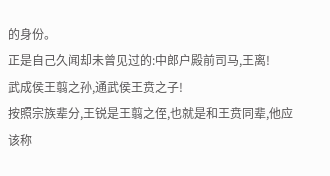的身份。
正是自己久闻却未曾见过的:中郎户殿前司马,王离!
武成侯王翦之孙,通武侯王贲之子!
按照宗族辈分,王锐是王翦之侄,也就是和王贲同辈,他应该称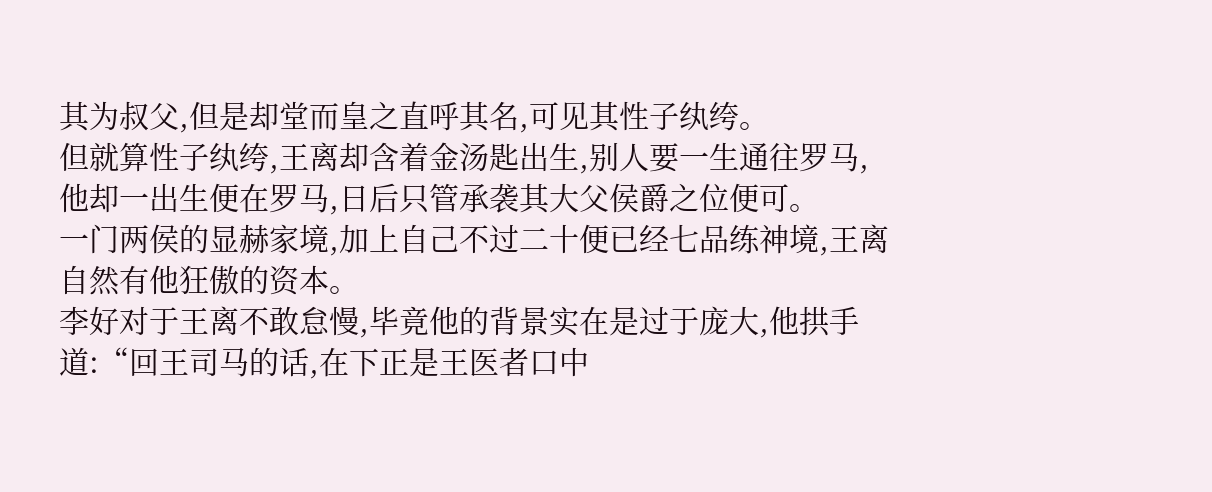其为叔父,但是却堂而皇之直呼其名,可见其性子纨绔。
但就算性子纨绔,王离却含着金汤匙出生,别人要一生通往罗马,他却一出生便在罗马,日后只管承袭其大父侯爵之位便可。
一门两侯的显赫家境,加上自己不过二十便已经七品练神境,王离自然有他狂傲的资本。
李好对于王离不敢怠慢,毕竟他的背景实在是过于庞大,他拱手道:“回王司马的话,在下正是王医者口中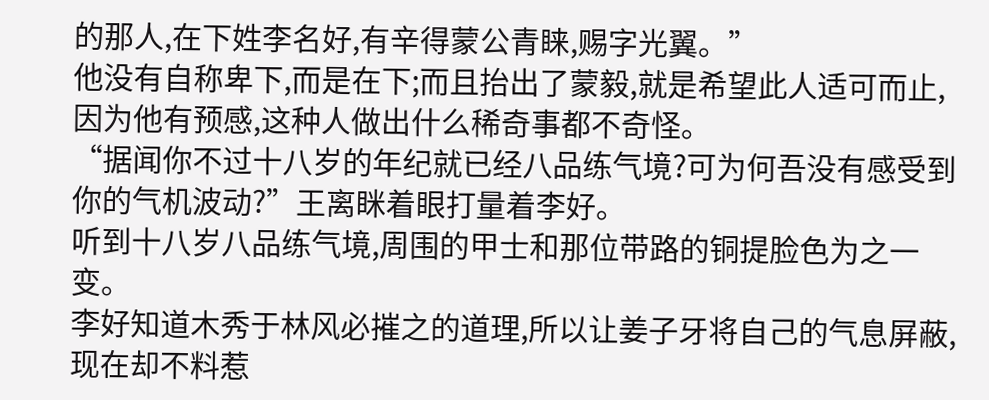的那人,在下姓李名好,有辛得蒙公青睐,赐字光翼。”
他没有自称卑下,而是在下;而且抬出了蒙毅,就是希望此人适可而止,因为他有预感,这种人做出什么稀奇事都不奇怪。
“据闻你不过十八岁的年纪就已经八品练气境?可为何吾没有感受到你的气机波动?”王离眯着眼打量着李好。
听到十八岁八品练气境,周围的甲士和那位带路的铜提脸色为之一变。
李好知道木秀于林风必摧之的道理,所以让姜子牙将自己的气息屏蔽,现在却不料惹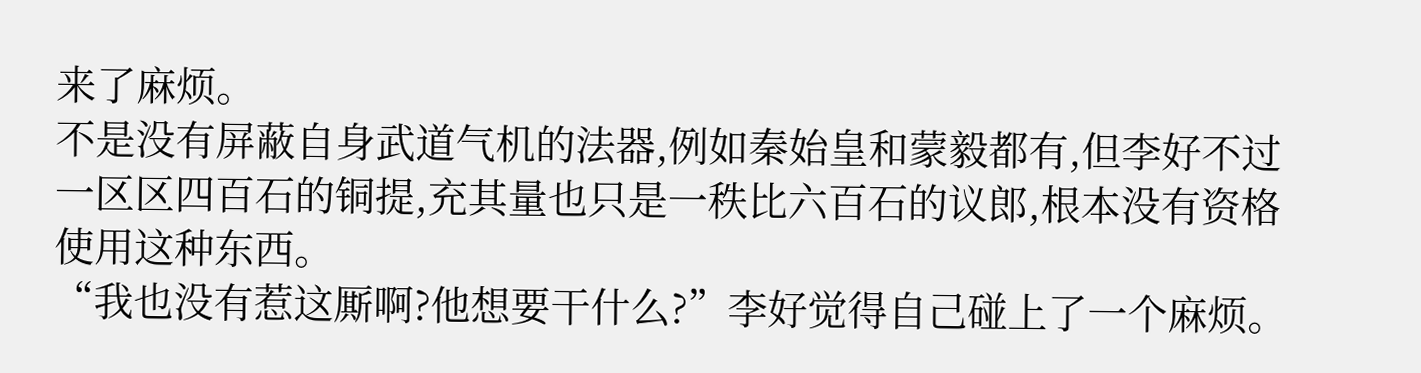来了麻烦。
不是没有屏蔽自身武道气机的法器,例如秦始皇和蒙毅都有,但李好不过一区区四百石的铜提,充其量也只是一秩比六百石的议郎,根本没有资格使用这种东西。
“我也没有惹这厮啊?他想要干什么?”李好觉得自己碰上了一个麻烦。